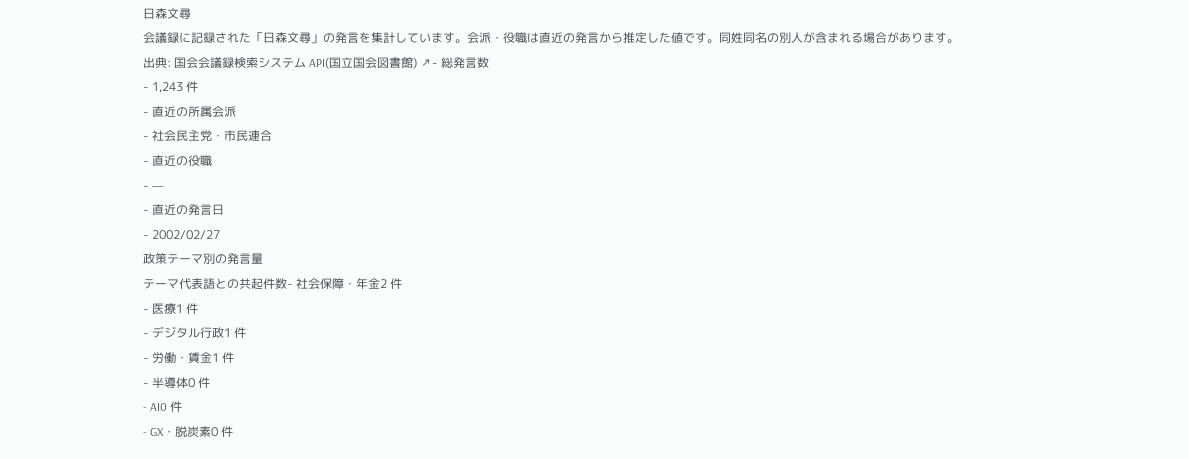日森文尋
会議録に記録された「日森文尋」の発言を集計しています。会派・役職は直近の発言から推定した値です。同姓同名の別人が含まれる場合があります。
出典: 国会会議録検索システム API(国立国会図書館) ↗- 総発言数
- 1,243 件
- 直近の所属会派
- 社会民主党・市民連合
- 直近の役職
- —
- 直近の発言日
- 2002/02/27
政策テーマ別の発言量
テーマ代表語との共起件数- 社会保障・年金2 件
- 医療1 件
- デジタル行政1 件
- 労働・賃金1 件
- 半導体0 件
- AI0 件
- GX・脱炭素0 件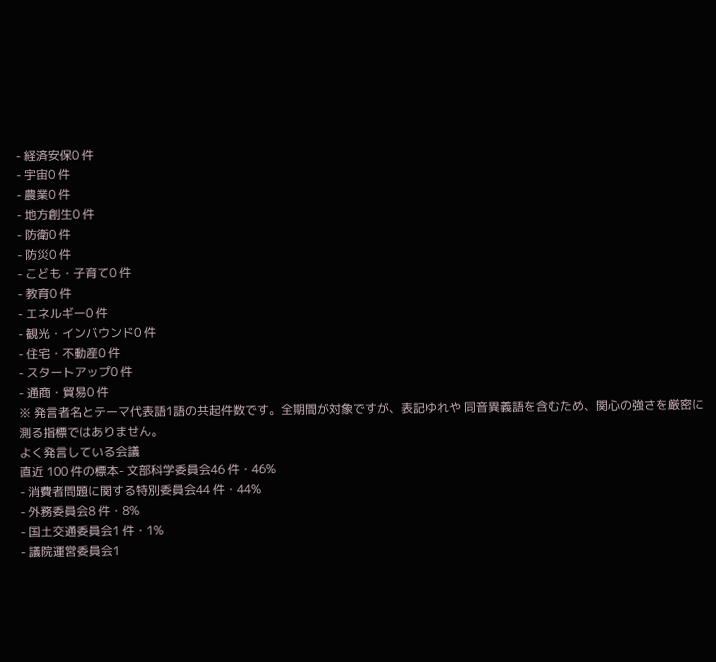- 経済安保0 件
- 宇宙0 件
- 農業0 件
- 地方創生0 件
- 防衛0 件
- 防災0 件
- こども・子育て0 件
- 教育0 件
- エネルギー0 件
- 観光・インバウンド0 件
- 住宅・不動産0 件
- スタートアップ0 件
- 通商・貿易0 件
※ 発言者名とテーマ代表語1語の共起件数です。全期間が対象ですが、表記ゆれや 同音異義語を含むため、関心の強さを厳密に測る指標ではありません。
よく発言している会議
直近 100 件の標本- 文部科学委員会46 件・46%
- 消費者問題に関する特別委員会44 件・44%
- 外務委員会8 件・8%
- 国土交通委員会1 件・1%
- 議院運営委員会1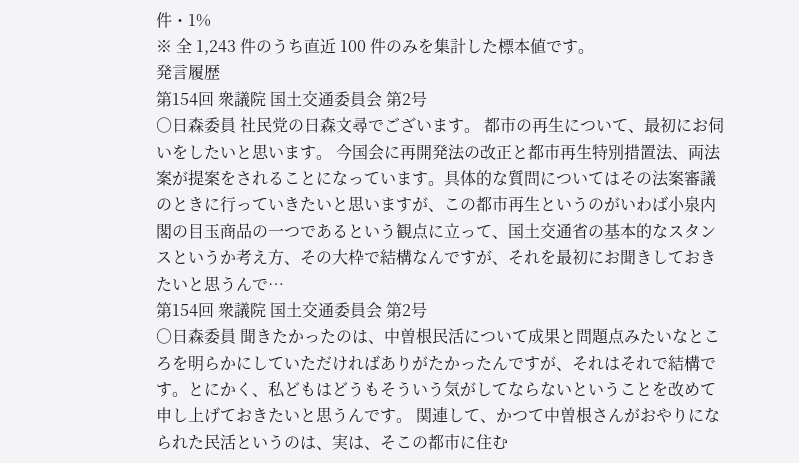件・1%
※ 全 1,243 件のうち直近 100 件のみを集計した標本値です。
発言履歴
第154回 衆議院 国土交通委員会 第2号
○日森委員 社民党の日森文尋でございます。 都市の再生について、最初にお伺いをしたいと思います。 今国会に再開発法の改正と都市再生特別措置法、両法案が提案をされることになっています。具体的な質問についてはその法案審議のときに行っていきたいと思いますが、この都市再生というのがいわば小泉内閣の目玉商品の一つであるという観点に立って、国土交通省の基本的なスタンスというか考え方、その大枠で結構なんですが、それを最初にお聞きしておきたいと思うんで…
第154回 衆議院 国土交通委員会 第2号
○日森委員 聞きたかったのは、中曽根民活について成果と問題点みたいなところを明らかにしていただければありがたかったんですが、それはそれで結構です。とにかく、私どもはどうもそういう気がしてならないということを改めて申し上げておきたいと思うんです。 関連して、かつて中曽根さんがおやりになられた民活というのは、実は、そこの都市に住む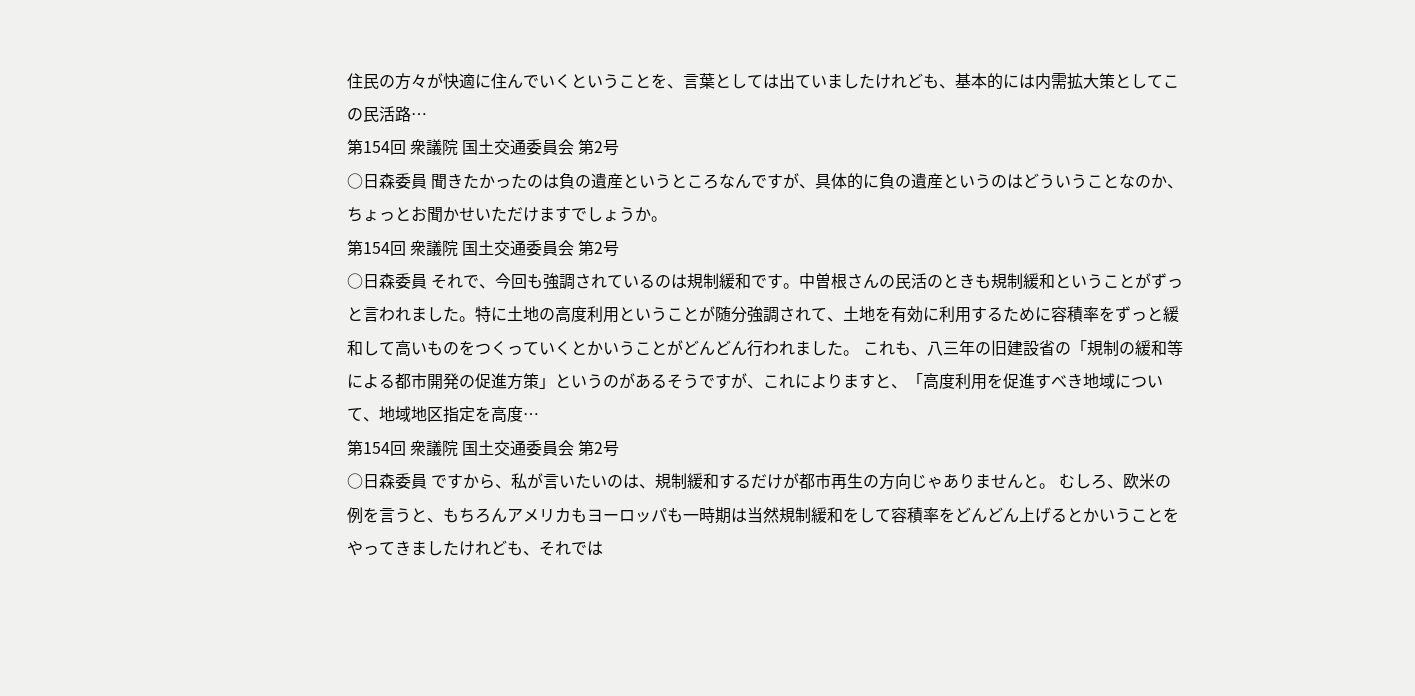住民の方々が快適に住んでいくということを、言葉としては出ていましたけれども、基本的には内需拡大策としてこの民活路…
第154回 衆議院 国土交通委員会 第2号
○日森委員 聞きたかったのは負の遺産というところなんですが、具体的に負の遺産というのはどういうことなのか、ちょっとお聞かせいただけますでしょうか。
第154回 衆議院 国土交通委員会 第2号
○日森委員 それで、今回も強調されているのは規制緩和です。中曽根さんの民活のときも規制緩和ということがずっと言われました。特に土地の高度利用ということが随分強調されて、土地を有効に利用するために容積率をずっと緩和して高いものをつくっていくとかいうことがどんどん行われました。 これも、八三年の旧建設省の「規制の緩和等による都市開発の促進方策」というのがあるそうですが、これによりますと、「高度利用を促進すべき地域について、地域地区指定を高度…
第154回 衆議院 国土交通委員会 第2号
○日森委員 ですから、私が言いたいのは、規制緩和するだけが都市再生の方向じゃありませんと。 むしろ、欧米の例を言うと、もちろんアメリカもヨーロッパも一時期は当然規制緩和をして容積率をどんどん上げるとかいうことをやってきましたけれども、それでは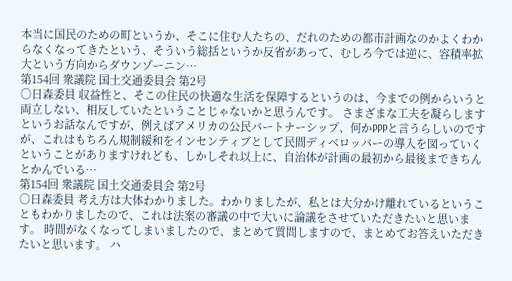本当に国民のための町というか、そこに住む人たちの、だれのための都市計画なのかよくわからなくなってきたという、そういう総括というか反省があって、むしろ今では逆に、容積率拡大という方向からダウンゾーニン…
第154回 衆議院 国土交通委員会 第2号
○日森委員 収益性と、そこの住民の快適な生活を保障するというのは、今までの例からいうと両立しない、相反していたということじゃないかと思うんです。 さまざまな工夫を凝らしますというお話なんですが、例えばアメリカの公民パートナーシップ、何かPPPと言うらしいのですが、これはもちろん規制緩和をインセンティブとして民間ディベロッパーの導入を図っていくということがありますけれども、しかしそれ以上に、自治体が計画の最初から最後まできちんとかんでいる…
第154回 衆議院 国土交通委員会 第2号
○日森委員 考え方は大体わかりました。わかりましたが、私とは大分かけ離れているということもわかりましたので、これは法案の審議の中で大いに論議をさせていただきたいと思います。 時間がなくなってしまいましたので、まとめて質問しますので、まとめてお答えいただきたいと思います。 ハ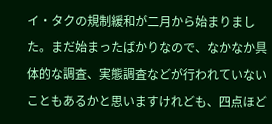イ・タクの規制緩和が二月から始まりました。まだ始まったばかりなので、なかなか具体的な調査、実態調査などが行われていないこともあるかと思いますけれども、四点ほど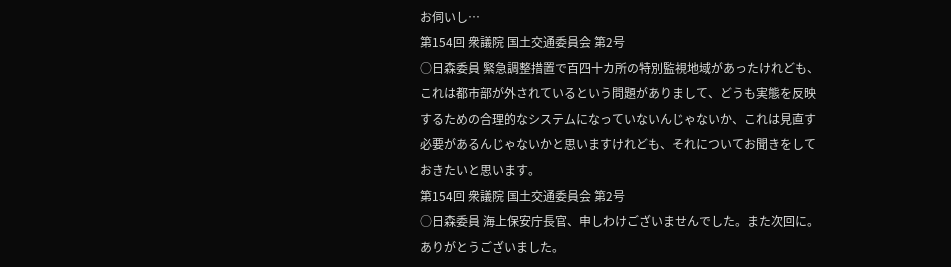お伺いし…
第154回 衆議院 国土交通委員会 第2号
○日森委員 緊急調整措置で百四十カ所の特別監視地域があったけれども、これは都市部が外されているという問題がありまして、どうも実態を反映するための合理的なシステムになっていないんじゃないか、これは見直す必要があるんじゃないかと思いますけれども、それについてお聞きをしておきたいと思います。
第154回 衆議院 国土交通委員会 第2号
○日森委員 海上保安庁長官、申しわけございませんでした。また次回に。 ありがとうございました。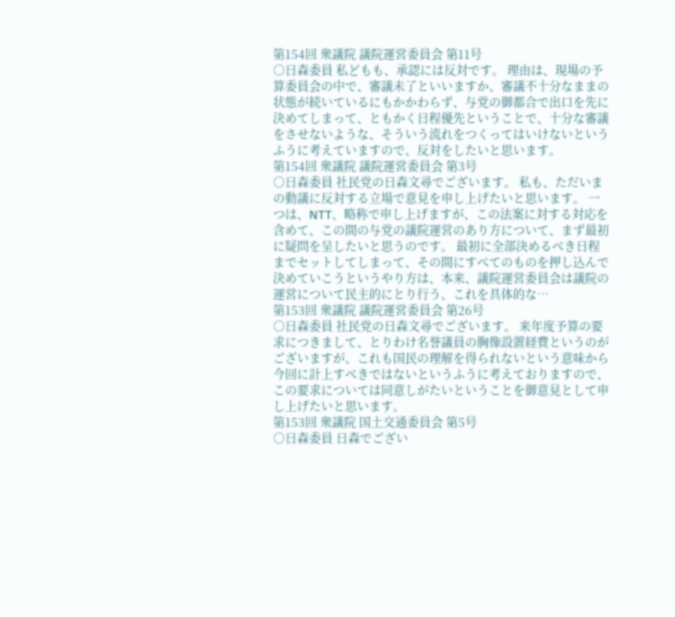第154回 衆議院 議院運営委員会 第11号
○日森委員 私どもも、承認には反対です。 理由は、現場の予算委員会の中で、審議未了といいますか、審議不十分なままの状態が続いているにもかかわらず、与党の御都合で出口を先に決めてしまって、ともかく日程優先ということで、十分な審議をさせないような、そういう流れをつくってはいけないというふうに考えていますので、反対をしたいと思います。
第154回 衆議院 議院運営委員会 第3号
○日森委員 社民党の日森文尋でございます。 私も、ただいまの動議に反対する立場で意見を申し上げたいと思います。 一つは、NTT、略称で申し上げますが、この法案に対する対応を含めて、この間の与党の議院運営のあり方について、まず最初に疑問を呈したいと思うのです。 最初に全部決めるべき日程までセットしてしまって、その間にすべてのものを押し込んで決めていこうというやり方は、本来、議院運営委員会は議院の運営について民主的にとり行う、これを具体的な…
第153回 衆議院 議院運営委員会 第26号
○日森委員 社民党の日森文尋でございます。 来年度予算の要求につきまして、とりわけ名誉議員の胸像設置経費というのがございますが、これも国民の理解を得られないという意味から今回に計上すべきではないというふうに考えておりますので、この要求については同意しがたいということを御意見として申し上げたいと思います。
第153回 衆議院 国土交通委員会 第5号
○日森委員 日森でござい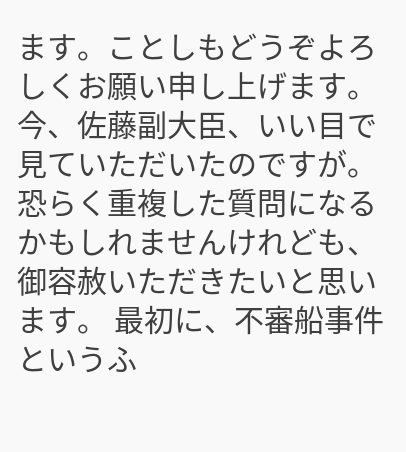ます。ことしもどうぞよろしくお願い申し上げます。今、佐藤副大臣、いい目で見ていただいたのですが。 恐らく重複した質問になるかもしれませんけれども、御容赦いただきたいと思います。 最初に、不審船事件というふ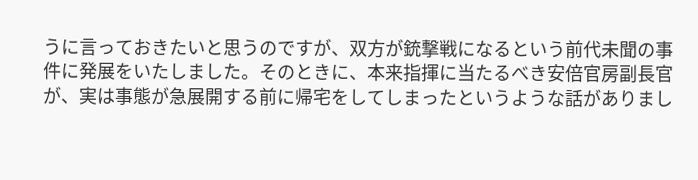うに言っておきたいと思うのですが、双方が銃撃戦になるという前代未聞の事件に発展をいたしました。そのときに、本来指揮に当たるべき安倍官房副長官が、実は事態が急展開する前に帰宅をしてしまったというような話がありまし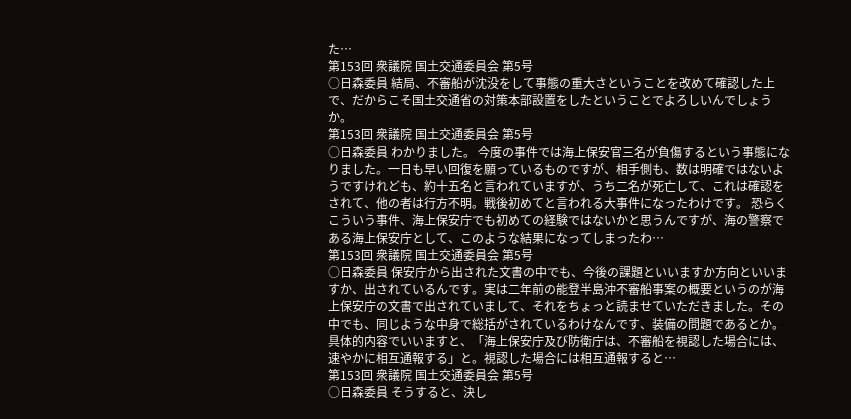た…
第153回 衆議院 国土交通委員会 第5号
○日森委員 結局、不審船が沈没をして事態の重大さということを改めて確認した上で、だからこそ国土交通省の対策本部設置をしたということでよろしいんでしょうか。
第153回 衆議院 国土交通委員会 第5号
○日森委員 わかりました。 今度の事件では海上保安官三名が負傷するという事態になりました。一日も早い回復を願っているものですが、相手側も、数は明確ではないようですけれども、約十五名と言われていますが、うち二名が死亡して、これは確認をされて、他の者は行方不明。戦後初めてと言われる大事件になったわけです。 恐らくこういう事件、海上保安庁でも初めての経験ではないかと思うんですが、海の警察である海上保安庁として、このような結果になってしまったわ…
第153回 衆議院 国土交通委員会 第5号
○日森委員 保安庁から出された文書の中でも、今後の課題といいますか方向といいますか、出されているんです。実は二年前の能登半島沖不審船事案の概要というのが海上保安庁の文書で出されていまして、それをちょっと読ませていただきました。その中でも、同じような中身で総括がされているわけなんです、装備の問題であるとか。 具体的内容でいいますと、「海上保安庁及び防衛庁は、不審船を視認した場合には、速やかに相互通報する」と。視認した場合には相互通報すると…
第153回 衆議院 国土交通委員会 第5号
○日森委員 そうすると、決し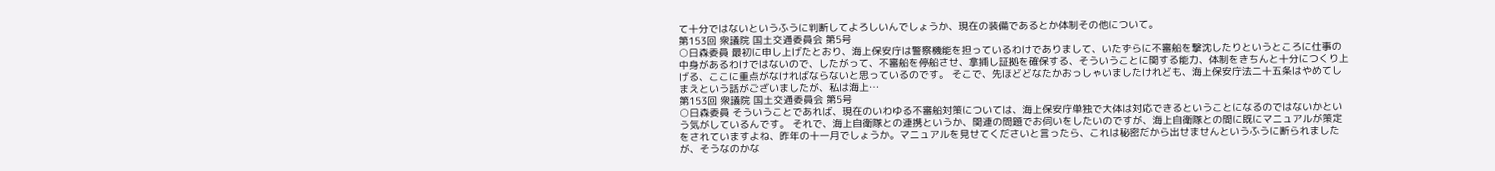て十分ではないというふうに判断してよろしいんでしょうか、現在の装備であるとか体制その他について。
第153回 衆議院 国土交通委員会 第5号
○日森委員 最初に申し上げたとおり、海上保安庁は警察機能を担っているわけでありまして、いたずらに不審船を撃沈したりというところに仕事の中身があるわけではないので、したがって、不審船を停船させ、拿捕し証拠を確保する、そういうことに関する能力、体制をきちんと十分につくり上げる、ここに重点がなければならないと思っているのです。 そこで、先ほどどなたかおっしゃいましたけれども、海上保安庁法二十五条はやめてしまえという話がございましたが、私は海上…
第153回 衆議院 国土交通委員会 第5号
○日森委員 そういうことであれば、現在のいわゆる不審船対策については、海上保安庁単独で大体は対応できるということになるのではないかという気がしているんです。 それで、海上自衛隊との連携というか、関連の問題でお伺いをしたいのですが、海上自衛隊との間に既にマニュアルが策定をされていますよね、昨年の十一月でしょうか。マニュアルを見せてくださいと言ったら、これは秘密だから出せませんというふうに断られましたが、そうなのかな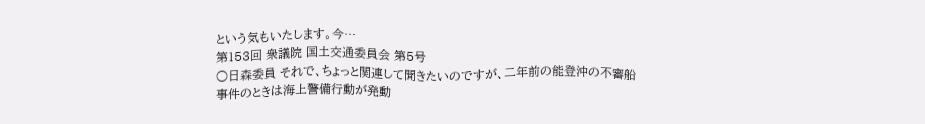という気もいたします。今…
第153回 衆議院 国土交通委員会 第5号
○日森委員 それで、ちょっと関連して聞きたいのですが、二年前の能登沖の不審船事件のときは海上警備行動が発動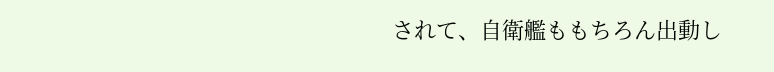されて、自衛艦ももちろん出動し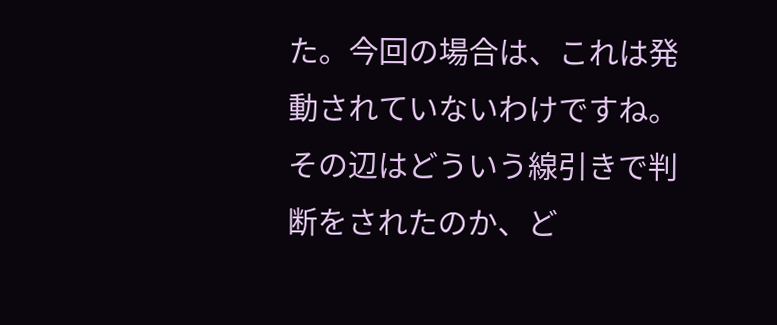た。今回の場合は、これは発動されていないわけですね。その辺はどういう線引きで判断をされたのか、ど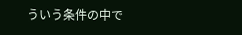ういう条件の中で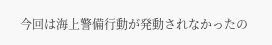今回は海上警備行動が発動されなかったの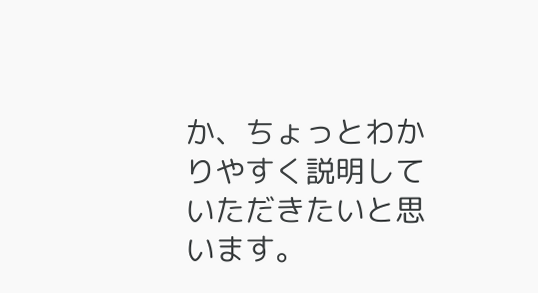か、ちょっとわかりやすく説明していただきたいと思います。